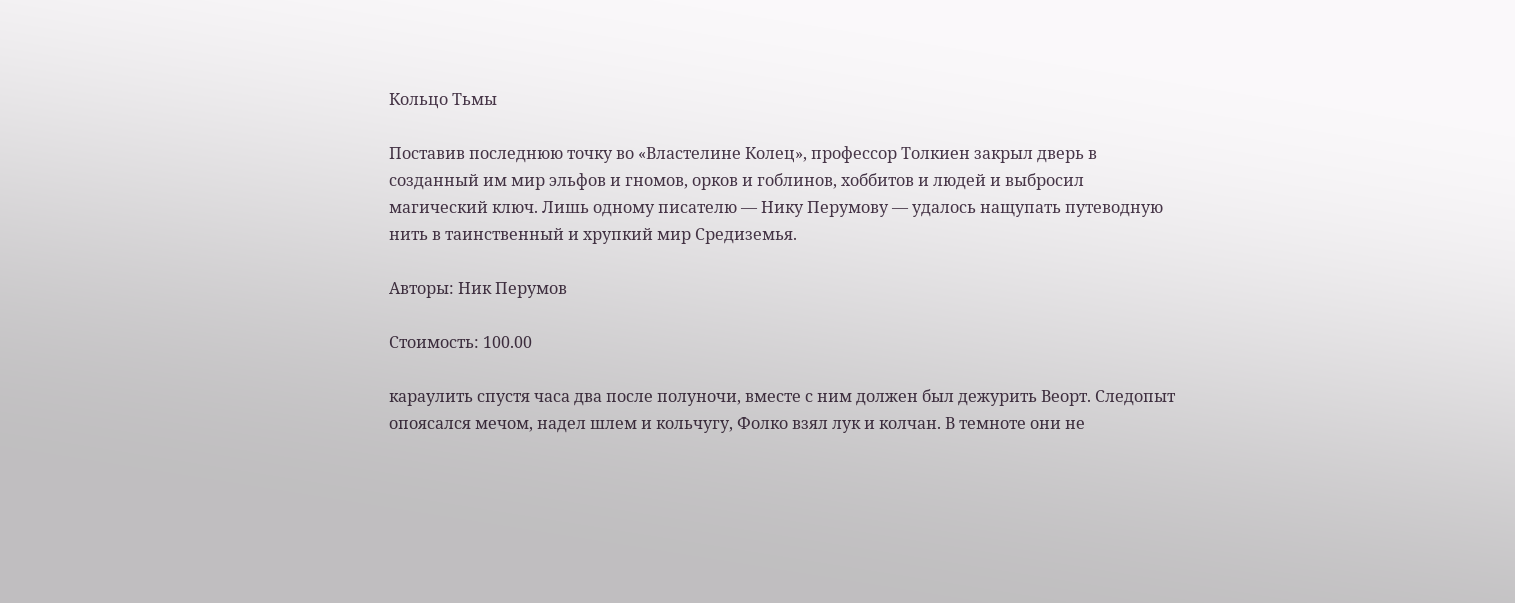Кольцо Тьмы

Поставив последнюю точку во «Властелине Колец», профессор Толкиен закрыл дверь в созданный им мир эльфов и гномов, орков и гоблинов, хоббитов и людей и выбросил магический ключ. Лишь одному писателю — Нику Перумову — удалось нащупать путеводную нить в таинственный и хрупкий мир Средиземья.

Авторы: Ник Перумов

Стоимость: 100.00

караулить спустя часа два после полуночи, вместе с ним должен был дежурить Веорт. Следопыт опоясался мечом, надел шлем и кольчугу, Фолко взял лук и колчан. В темноте они не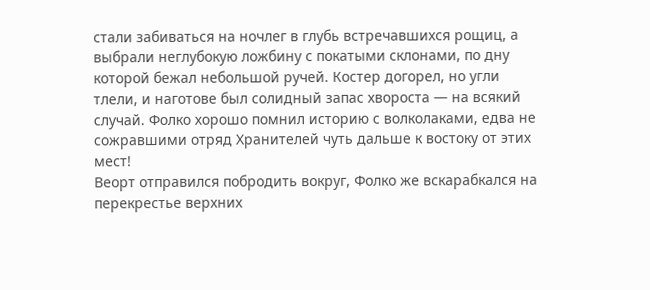стали забиваться на ночлег в глубь встречавшихся рощиц, а выбрали неглубокую ложбину с покатыми склонами, по дну которой бежал небольшой ручей. Костер догорел, но угли тлели, и наготове был солидный запас хвороста — на всякий случай. Фолко хорошо помнил историю с волколаками, едва не сожравшими отряд Хранителей чуть дальше к востоку от этих мест!
Веорт отправился побродить вокруг, Фолко же вскарабкался на перекрестье верхних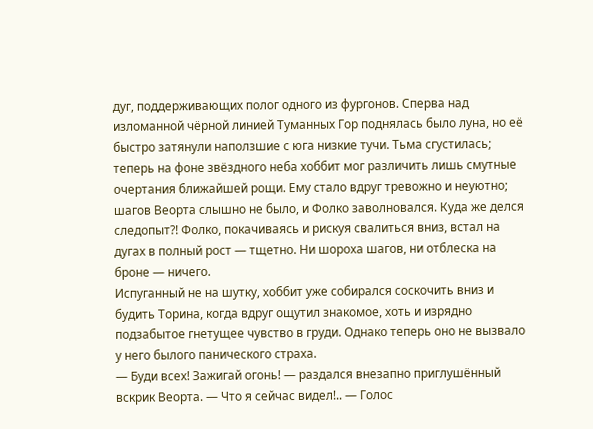дуг, поддерживающих полог одного из фургонов. Сперва над изломанной чёрной линией Туманных Гор поднялась было луна, но её быстро затянули наползшие с юга низкие тучи. Тьма сгустилась; теперь на фоне звёздного неба хоббит мог различить лишь смутные очертания ближайшей рощи. Ему стало вдруг тревожно и неуютно; шагов Веорта слышно не было, и Фолко заволновался. Куда же делся следопыт?! Фолко, покачиваясь и рискуя свалиться вниз, встал на дугах в полный рост — тщетно. Ни шороха шагов, ни отблеска на броне — ничего.
Испуганный не на шутку, хоббит уже собирался соскочить вниз и будить Торина, когда вдруг ощутил знакомое, хоть и изрядно подзабытое гнетущее чувство в груди. Однако теперь оно не вызвало у него былого панического страха.
— Буди всех! Зажигай огонь! — раздался внезапно приглушённый вскрик Веорта. — Что я сейчас видел!.. — Голос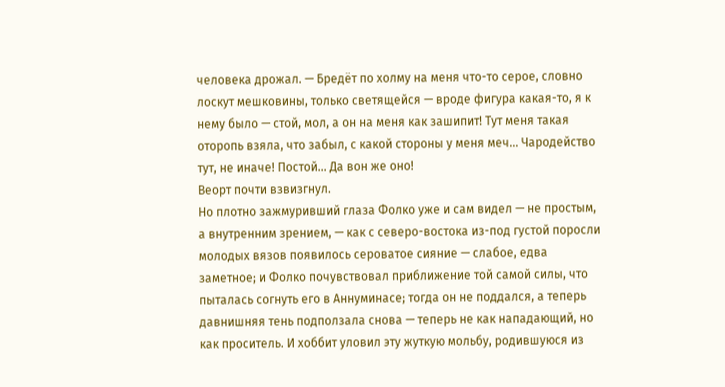человека дрожал. — Бредёт по холму на меня что-то серое, словно лоскут мешковины, только светящейся — вроде фигура какая-то, я к нему было — стой, мол, а он на меня как зашипит! Тут меня такая оторопь взяла, что забыл, с какой стороны у меня меч… Чародейство тут, не иначе! Постой… Да вон же оно!
Веорт почти взвизгнул.
Но плотно зажмуривший глаза Фолко уже и сам видел — не простым, а внутренним зрением, — как с северо-востока из-под густой поросли молодых вязов появилось сероватое сияние — слабое, едва заметное; и Фолко почувствовал приближение той самой силы, что пыталась согнуть его в Аннуминасе; тогда он не поддался, а теперь давнишняя тень подползала снова — теперь не как нападающий, но как проситель. И хоббит уловил эту жуткую мольбу, родившуюся из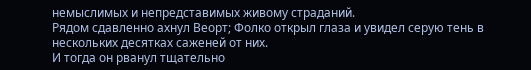немыслимых и непредставимых живому страданий.
Рядом сдавленно ахнул Веорт; Фолко открыл глаза и увидел серую тень в нескольких десятках саженей от них.
И тогда он рванул тщательно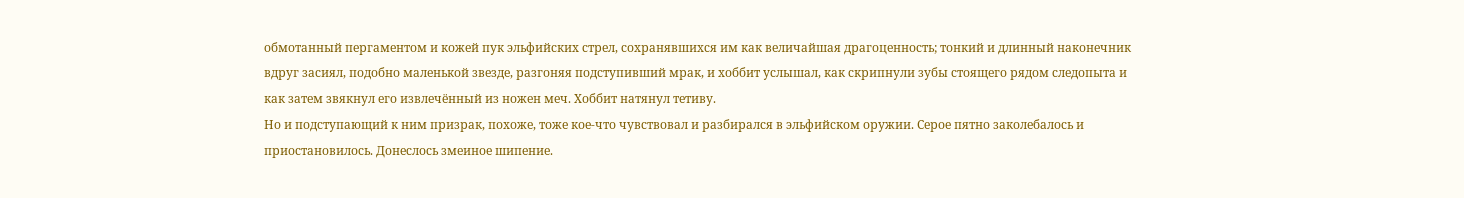обмотанный пергаментом и кожей пук эльфийских стрел, сохранявшихся им как величайшая драгоценность; тонкий и длинный наконечник вдруг засиял, подобно маленькой звезде, разгоняя подступивший мрак, и хоббит услышал, как скрипнули зубы стоящего рядом следопыта и как затем звякнул его извлечённый из ножен меч. Хоббит натянул тетиву.
Но и подступающий к ним призрак, похоже, тоже кое-что чувствовал и разбирался в эльфийском оружии. Серое пятно заколебалось и приостановилось. Донеслось змеиное шипение.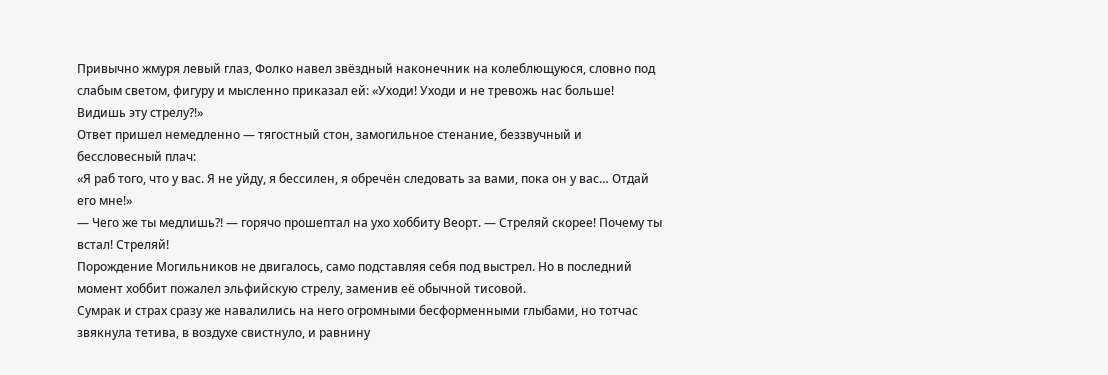Привычно жмуря левый глаз, Фолко навел звёздный наконечник на колеблющуюся, словно под слабым светом, фигуру и мысленно приказал ей: «Уходи! Уходи и не тревожь нас больше! Видишь эту стрелу?!»
Ответ пришел немедленно — тягостный стон, замогильное стенание, беззвучный и бессловесный плач:
«Я раб того, что у вас. Я не уйду, я бессилен, я обречён следовать за вами, пока он у вас… Отдай его мне!»
— Чего же ты медлишь?! — горячо прошептал на ухо хоббиту Веорт. — Стреляй скорее! Почему ты встал! Стреляй!
Порождение Могильников не двигалось, само подставляя себя под выстрел. Но в последний момент хоббит пожалел эльфийскую стрелу, заменив её обычной тисовой.
Сумрак и страх сразу же навалились на него огромными бесформенными глыбами, но тотчас звякнула тетива, в воздухе свистнуло, и равнину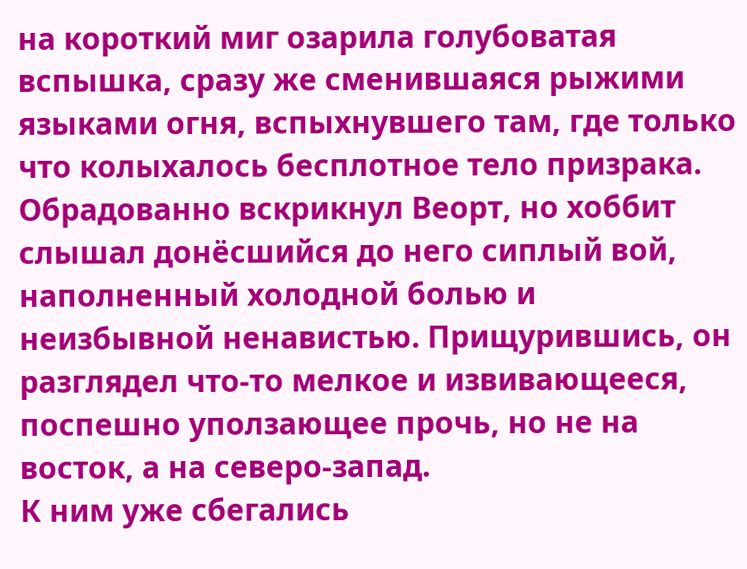на короткий миг озарила голубоватая вспышка, сразу же сменившаяся рыжими языками огня, вспыхнувшего там, где только что колыхалось бесплотное тело призрака. Обрадованно вскрикнул Веорт, но хоббит слышал донёсшийся до него сиплый вой, наполненный холодной болью и неизбывной ненавистью. Прищурившись, он разглядел что-то мелкое и извивающееся, поспешно уползающее прочь, но не на восток, а на северо-запад.
К ним уже сбегались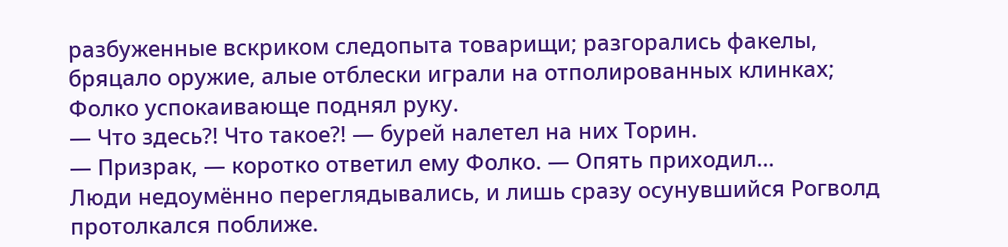разбуженные вскриком следопыта товарищи; разгорались факелы, бряцало оружие, алые отблески играли на отполированных клинках; Фолко успокаивающе поднял руку.
— Что здесь?! Что такое?! — бурей налетел на них Торин.
— Призрак, — коротко ответил ему Фолко. — Опять приходил…
Люди недоумённо переглядывались, и лишь сразу осунувшийся Рогволд протолкался поближе.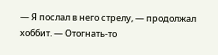— Я послал в него стрелу, — продолжал хоббит. — Отогнать-то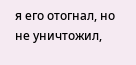я его отогнал, но не уничтожил,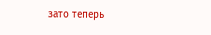зато теперь